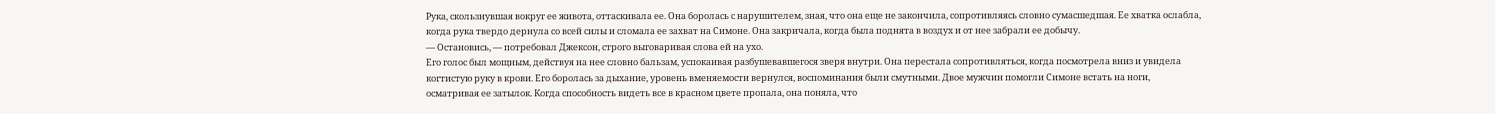Рука, скользнувшая вокруг ее живота, оттаскивала ее. Она боролась с нарушителем, зная, что она еще не закончила, сопротивляясь словно сумасшедшая. Ее хватка ослабла, когда рука твердо дернула со всей силы и сломала ее захват на Симоне. Она закричала, когда была поднята в воздух и от нее забрали ее добычу.
— Остановись, — потребовал Джексон, строго выговаривая слова ей на ухо.
Его голос был мощным, действуя на нее словно бальзам, успокаивая разбушевавшегося зверя внутри. Она перестала сопротивляться, когда посмотрела вниз и увидела когтистую руку в крови. Его боролась за дыхание, уровень вменяемости вернулся, воспоминания были смутными. Двое мужчин помогли Симоне встать на ноги, осматривая ее затылок. Когда способность видеть все в красном цвете пропала, она поняла, что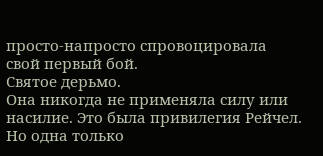просто-напросто спровоцировала свой первый бой.
Святое дерьмо.
Она никогда не применяла силу или насилие. Это была привилегия Рейчел. Но одна только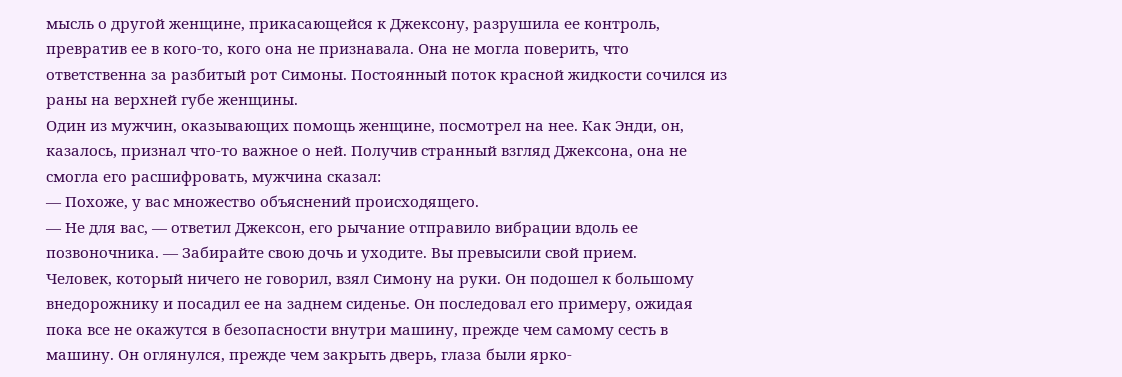мысль о другой женщине, прикасающейся к Джексону, разрушила ее контроль, превратив ее в кого-то, кого она не признавала. Она не могла поверить, что ответственна за разбитый рот Симоны. Постоянный поток красной жидкости сочился из раны на верхней губе женщины.
Один из мужчин, оказывающих помощь женщине, посмотрел на нее. Как Энди, он, казалось, признал что-то важное о ней. Получив странный взгляд Джексона, она не смогла его расшифровать, мужчина сказал:
— Похоже, у вас множество объяснений происходящего.
— Не для вас, — ответил Джексон, его рычание отправило вибрации вдоль ее позвоночника. — Забирайте свою дочь и уходите. Вы превысили свой прием.
Человек, который ничего не говорил, взял Симону на руки. Он подошел к большому внедорожнику и посадил ее на заднем сиденье. Он последовал его примеру, ожидая пока все не окажутся в безопасности внутри машину, прежде чем самому сесть в машину. Он оглянулся, прежде чем закрыть дверь, глаза были ярко-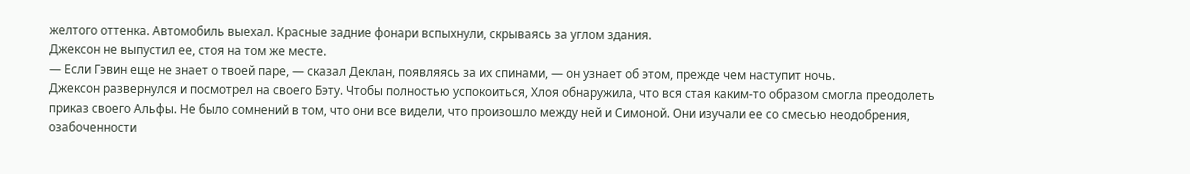желтого оттенка. Автомобиль выехал. Красные задние фонари вспыхнули, скрываясь за углом здания.
Джексон не выпустил ее, стоя на том же месте.
— Если Гэвин еще не знает о твоей паре, — сказал Деклан, появляясь за их спинами, — он узнает об этом, прежде чем наступит ночь.
Джексон развернулся и посмотрел на своего Бэту. Чтобы полностью успокоиться, Хлоя обнаружила, что вся стая каким-то образом смогла преодолеть приказ своего Альфы. Не было сомнений в том, что они все видели, что произошло между ней и Симоной. Они изучали ее со смесью неодобрения, озабоченности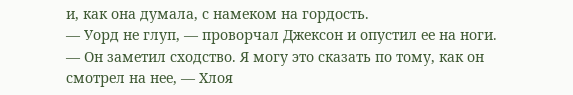и, как она думала, с намеком на гордость.
— Уорд не глуп, — проворчал Джексон и опустил ее на ноги. — Он заметил сходство. Я могу это сказать по тому, как он смотрел на нее, — Хлоя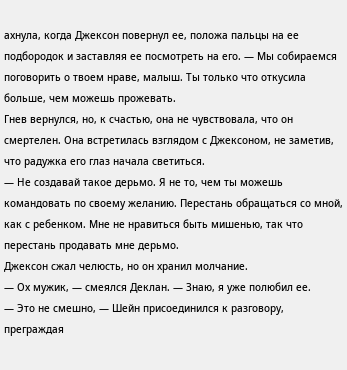ахнула, когда Джексон повернул ее, положа пальцы на ее подбородок и заставляя ее посмотреть на его. — Мы собираемся поговорить о твоем нраве, малыш. Ты только что откусила больше, чем можешь прожевать.
Гнев вернулся, но, к счастью, она не чувствовала, что он смертелен. Она встретилась взглядом с Джексоном, не заметив, что радужка его глаз начала светиться.
— Не создавай такое дерьмо. Я не то, чем ты можешь командовать по своему желанию. Перестань обращаться со мной, как с ребенком. Мне не нравиться быть мишенью, так что перестань продавать мне дерьмо.
Джексон сжал челюсть, но он хранил молчание.
— Ох мужик, — смеялся Деклан. — Знаю, я уже полюбил ее.
— Это не смешно, — Шейн присоединился к разговору, преграждая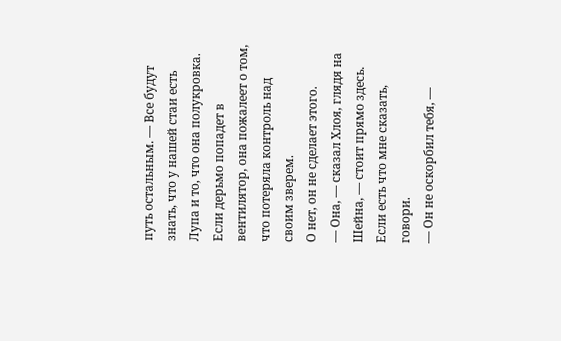путь остальным. — Все будут знать, что у нашей стаи есть Лупа и то, что она полукровка. Если дерьмо попадет в вентилятор, она пожалеет о том, что потеряла контроль над своим зверем.
О нет, он не сделает этого.
— Она, — сказал Хлоя, глядя на Шейна, — стоит прямо здесь. Если есть что мне сказать, говори.
— Он не оскорбил тебя, —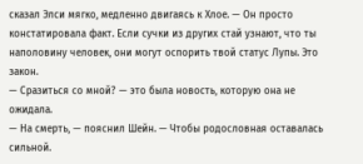сказал Элси мягко, медленно двигаясь к Хлое. — Он просто констатировала факт. Если сучки из других стай узнают, что ты наполовину человек, они могут оспорить твой статус Лупы. Это закон.
— Сразиться со мной? — это была новость, которую она не ожидала.
— На смерть, — пояснил Шейн. — Чтобы родословная оставалась сильной.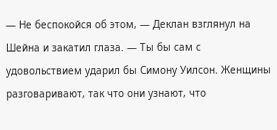— Не беспокойся об этом, — Деклан взглянул на Шейна и закатил глаза. — Ты бы сам с удовольствием ударил бы Симону Уилсон. Женщины разговаривают, так что они узнают, что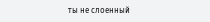ты не слоенный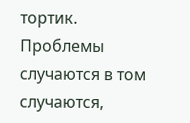тортик. Проблемы случаются в том случаются,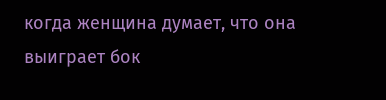когда женщина думает, что она выиграет бок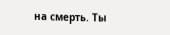на смерть. Ты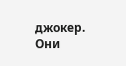джокер. Они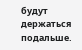будут держаться подальше.